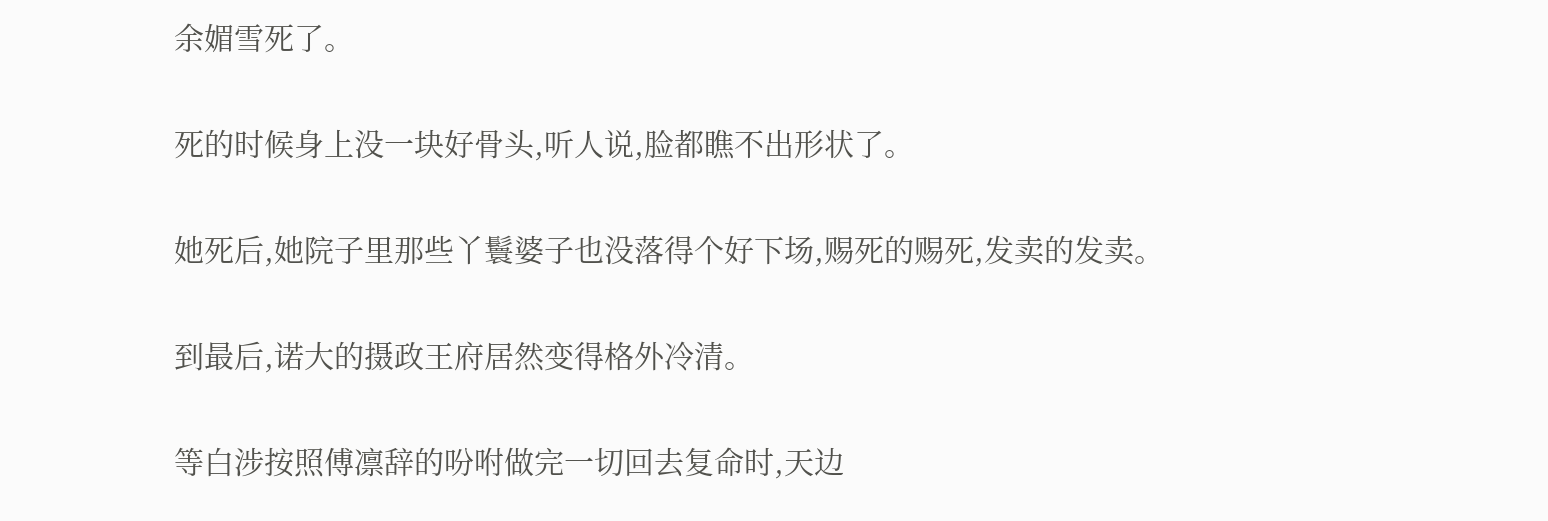余媚雪死了。

死的时候身上没一块好骨头,听人说,脸都瞧不出形状了。

她死后,她院子里那些丫鬟婆子也没落得个好下场,赐死的赐死,发卖的发卖。

到最后,诺大的摄政王府居然变得格外冷清。

等白涉按照傅凛辞的吩咐做完一切回去复命时,天边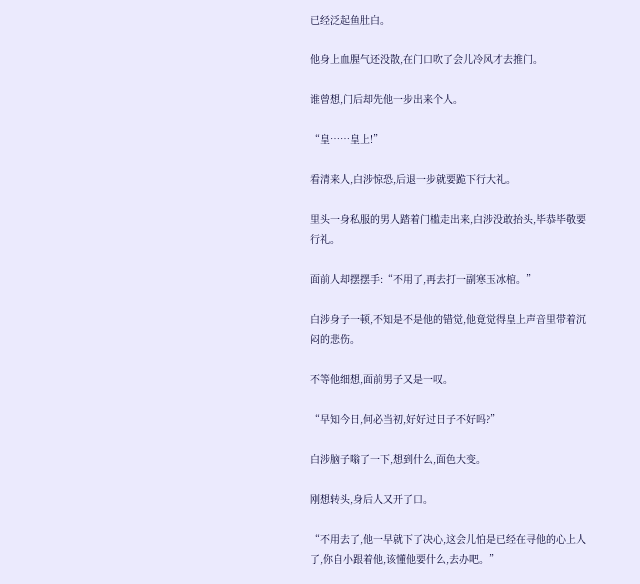已经泛起鱼肚白。

他身上血腥气还没散,在门口吹了会儿冷风才去推门。

谁曾想,门后却先他一步出来个人。

“皇……皇上!”

看清来人,白涉惊恐,后退一步就要跪下行大礼。

里头一身私服的男人踏着门槛走出来,白涉没敢抬头,毕恭毕敬要行礼。

面前人却摆摆手:“不用了,再去打一副寒玉冰棺。”

白涉身子一顿,不知是不是他的错觉,他竟觉得皇上声音里带着沉闷的悲伤。

不等他细想,面前男子又是一叹。

“早知今日,何必当初,好好过日子不好吗?”

白涉脑子嗡了一下,想到什么,面色大变。

刚想转头,身后人又开了口。

“不用去了,他一早就下了决心,这会儿怕是已经在寻他的心上人了,你自小跟着他,该懂他要什么,去办吧。”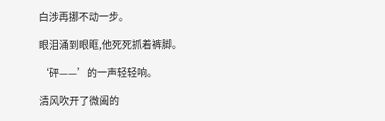白涉再挪不动一步。

眼泪涌到眼眶,他死死抓着裤脚。

‘砰——’的一声轻轻响。

清风吹开了微阖的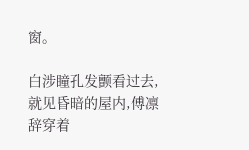窗。

白涉瞳孔发颤看过去,就见昏暗的屋内,傅凛辞穿着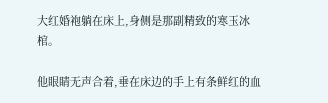大红婚袍躺在床上,身侧是那副精致的寒玉冰棺。

他眼睛无声合着,垂在床边的手上有条鲜红的血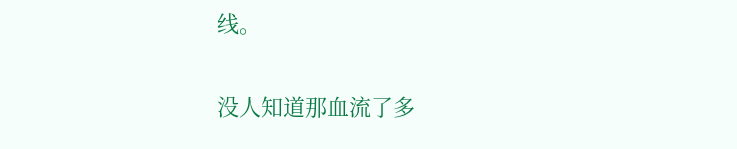线。

没人知道那血流了多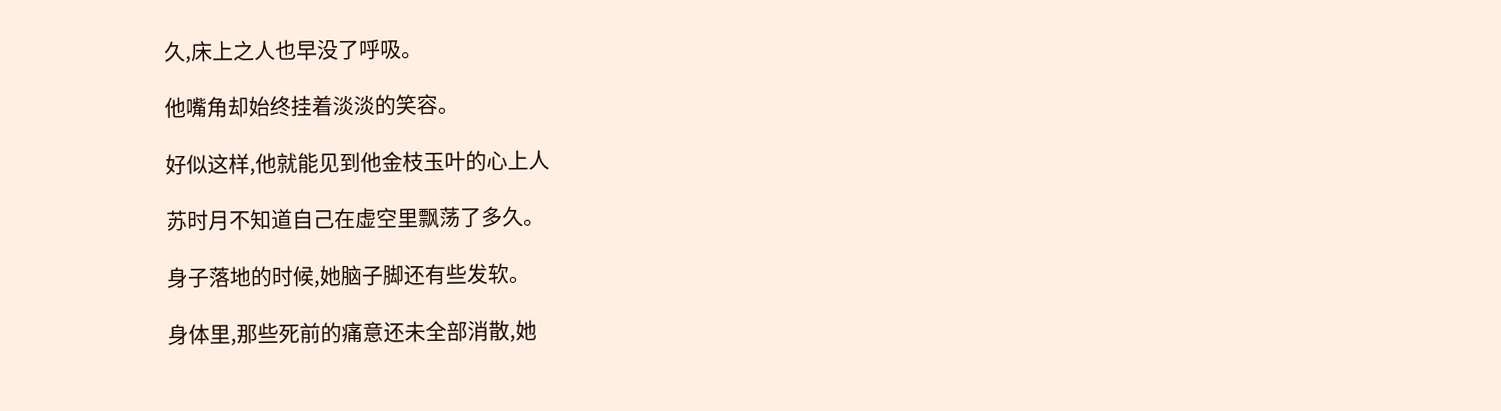久,床上之人也早没了呼吸。

他嘴角却始终挂着淡淡的笑容。

好似这样,他就能见到他金枝玉叶的心上人

苏时月不知道自己在虚空里飘荡了多久。

身子落地的时候,她脑子脚还有些发软。

身体里,那些死前的痛意还未全部消散,她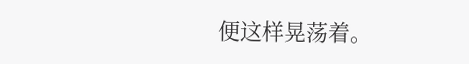便这样晃荡着。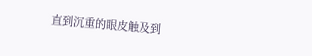直到沉重的眼皮触及到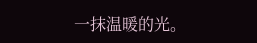一抹温暖的光。